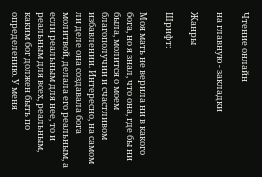Чтение онлайн

на главную - закладки

Жанры

Шрифт:

Моя мать не верила ни в какого бога, но я знал, что она, где бы ни была, молится о моем благополучии и счастливом избавлении. Интересно, на самом ли деле она создавала бога молитвой, делала его реальным, а если реальным для нее, то и реальным для всех, реальным, каким бог должен быть по определению. У меня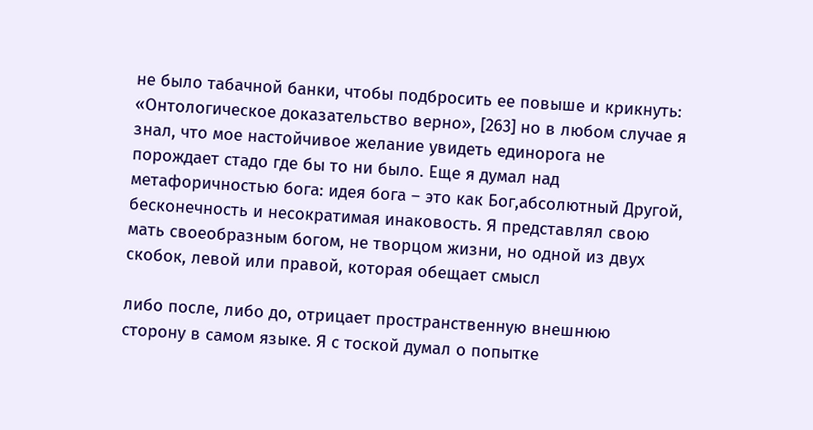не было табачной банки, чтобы подбросить ее повыше и крикнуть: «Онтологическое доказательство верно», [263] но в любом случае я знал, что мое настойчивое желание увидеть единорога не порождает стадо где бы то ни было. Еще я думал над метафоричностью бога: идея бога – это как Бог,абсолютный Другой, бесконечность и несократимая инаковость. Я представлял свою мать своеобразным богом, не творцом жизни, но одной из двух скобок, левой или правой, которая обещает смысл

либо после, либо до, отрицает пространственную внешнюю сторону в самом языке. Я с тоской думал о попытке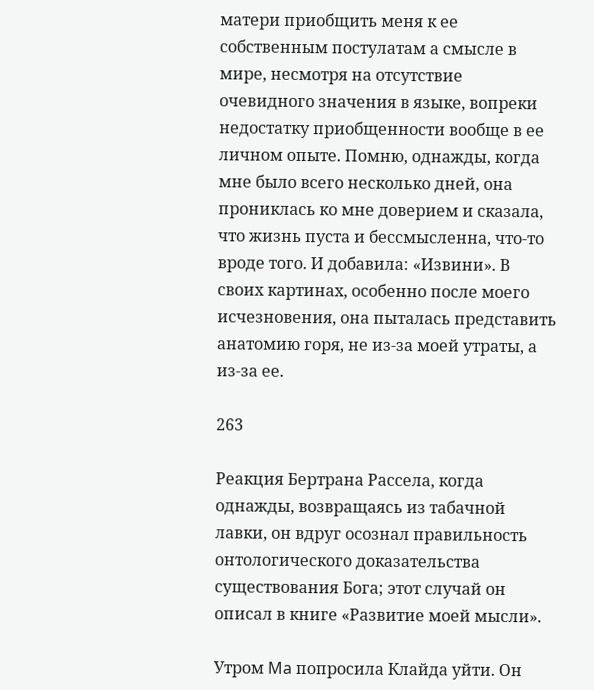матери приобщить меня к ее собственным постулатам а смысле в мире, несмотря на отсутствие очевидного значения в языке, вопреки недостатку приобщенности вообще в ее личном опыте. Помню, однажды, когда мне было всего несколько дней, она прониклась ко мне доверием и сказала, что жизнь пуста и бессмысленна, что-то вроде того. И добавила: «Извини». В своих картинах, особенно после моего исчезновения, она пыталась представить анатомию горя, не из-за моей утраты, а из-за ее.

263

Реакция Бертрана Рассела, когда однажды, возвращаясь из табачной лавки, он вдруг осознал правильность онтологического доказательства существования Бога; этот случай он описал в книге «Развитие моей мысли».

Утром Ma попросила Клайда уйти. Он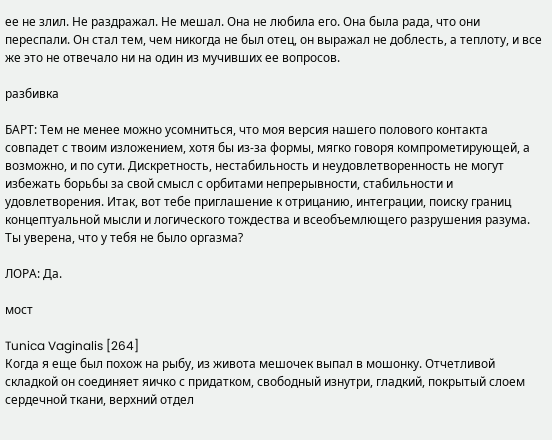ее не злил. Не раздражал. Не мешал. Она не любила его. Она была рада, что они переспали. Он стал тем, чем никогда не был отец, он выражал не доблесть, а теплоту, и все же это не отвечало ни на один из мучивших ее вопросов.

разбивка

БАРТ: Тем не менее можно усомниться, что моя версия нашего полового контакта совпадет с твоим изложением, хотя бы из-за формы, мягко говоря компрометирующей, а возможно, и по сути. Дискретность, нестабильность и неудовлетворенность не могут избежать борьбы за свой смысл с орбитами непрерывности, стабильности и удовлетворения. Итак, вот тебе приглашение к отрицанию, интеграции, поиску границ концептуальной мысли и логического тождества и всеобъемлющего разрушения разума. Ты уверена, что у тебя не было оргазма?

ЛОРА: Да.

мост

Tunica Vaginalis [264]
Когда я еще был похож на рыбу, из живота мешочек выпал в мошонку. Отчетливой складкой он соединяет яичко с придатком, свободный изнутри, гладкий, покрытый слоем сердечной ткани, верхний отдел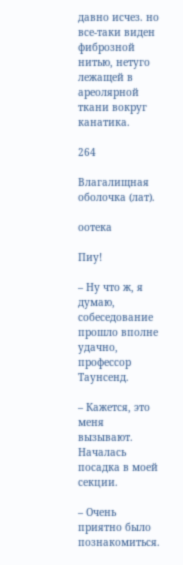давно исчез. но все-таки виден фиброзной нитью, нетуго лежащей в ареолярной ткани вокруг канатика.

264

Влагалищная оболочка (лат).

оотека

Пиу!

– Ну что ж, я думаю, собеседование прошло вполне удачно, профессор Таунсенд.

– Кажется, это меня вызывают. Началась посадка в моей секции.

– Очень приятно было познакомиться.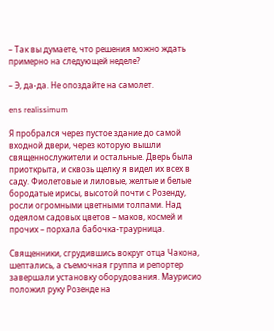– Так вы думаете, что решения можно ждать примерно на следующей неделе?

– Э, да-да. Не опоздайте на самолет.

ens realissimum

Я пробрался через пустое здание до самой входной двери, через которую вышли священнослужители и остальные. Дверь была приоткрыта, и сквозь щелку я видел их всех в саду. Фиолетовые и лиловые, желтые и белые бородатые ирисы, высотой почти с Розенду, росли огромными цветными толпами. Над одеялом садовых цветов – маков, космей и прочих – порхала бабочка-траурница.

Священники, сгрудившись вокруг отца Чакона, шептались, а съемочная группа и репортер завершали установку оборудования. Маурисио положил руку Розенде на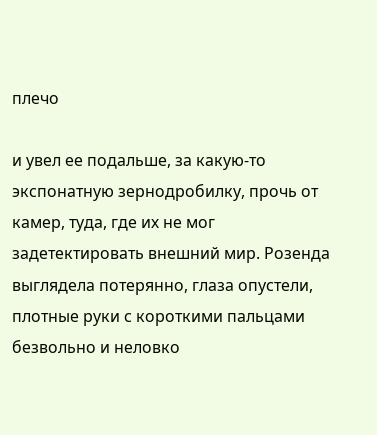плечо

и увел ее подальше, за какую-то экспонатную зернодробилку, прочь от камер, туда, где их не мог задетектировать внешний мир. Розенда выглядела потерянно, глаза опустели, плотные руки с короткими пальцами безвольно и неловко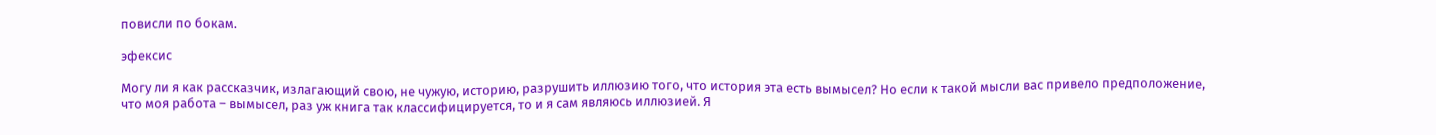повисли по бокам.

эфексис

Могу ли я как рассказчик, излагающий свою, не чужую, историю, разрушить иллюзию того, что история эта есть вымысел? Но если к такой мысли вас привело предположение, что моя работа – вымысел, раз уж книга так классифицируется, то и я сам являюсь иллюзией. Я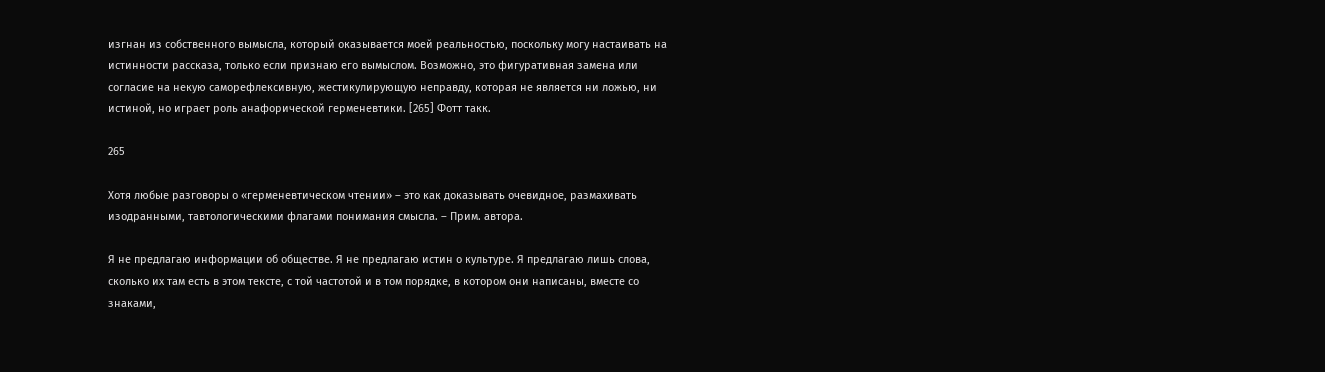изгнан из собственного вымысла, который оказывается моей реальностью, поскольку могу настаивать на истинности рассказа, только если признаю его вымыслом. Возможно, это фигуративная замена или согласие на некую саморефлексивную, жестикулирующую неправду, которая не является ни ложью, ни истиной, но играет роль анафорической герменевтики. [265] Фотт такк.

265

Хотя любые разговоры о «герменевтическом чтении» – это как доказывать очевидное, размахивать изодранными, тавтологическими флагами понимания смысла. – Прим. автора.

Я не предлагаю информации об обществе. Я не предлагаю истин о культуре. Я предлагаю лишь слова, сколько их там есть в этом тексте, с той частотой и в том порядке, в котором они написаны, вместе со знаками,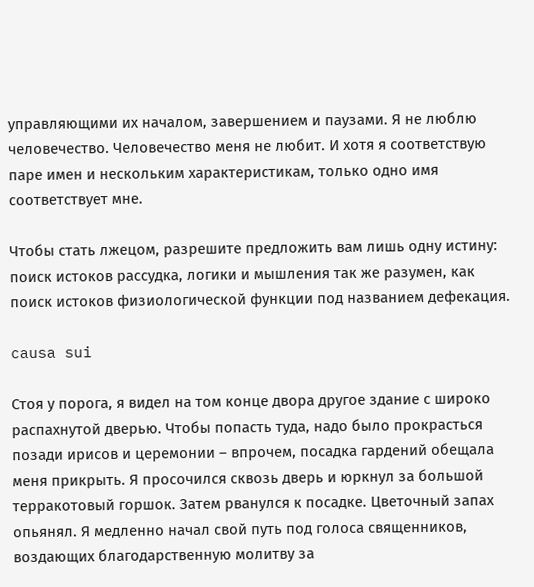управляющими их началом, завершением и паузами. Я не люблю человечество. Человечество меня не любит. И хотя я соответствую паре имен и нескольким характеристикам, только одно имя соответствует мне.

Чтобы стать лжецом, разрешите предложить вам лишь одну истину: поиск истоков рассудка, логики и мышления так же разумен, как поиск истоков физиологической функции под названием дефекация.

causa sui

Стоя у порога, я видел на том конце двора другое здание с широко распахнутой дверью. Чтобы попасть туда, надо было прокрасться позади ирисов и церемонии – впрочем, посадка гардений обещала меня прикрыть. Я просочился сквозь дверь и юркнул за большой терракотовый горшок. Затем рванулся к посадке. Цветочный запах опьянял. Я медленно начал свой путь под голоса священников, воздающих благодарственную молитву за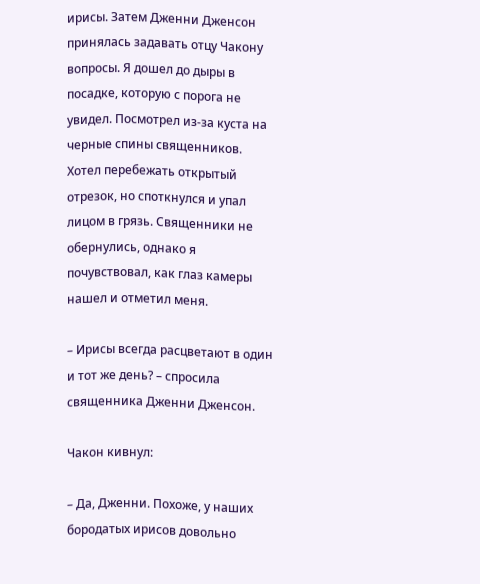ирисы. Затем Дженни Дженсон принялась задавать отцу Чакону вопросы. Я дошел до дыры в посадке, которую с порога не увидел. Посмотрел из-за куста на черные спины священников. Хотел перебежать открытый отрезок, но споткнулся и упал лицом в грязь. Священники не обернулись, однако я почувствовал, как глаз камеры нашел и отметил меня.

– Ирисы всегда расцветают в один и тот же день? – спросила священника Дженни Дженсон.

Чакон кивнул:

– Да, Дженни. Похоже, у наших бородатых ирисов довольно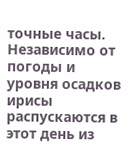точные часы. Независимо от погоды и уровня осадков ирисы распускаются в этот день из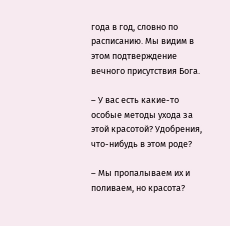года в год, словно по расписанию. Мы видим в этом подтверждение вечного присутствия Бога.

– У вас есть какие-то особые методы ухода за этой красотой? Удобрения, что-нибудь в этом роде?

– Мы пропалываем их и поливаем, но красота?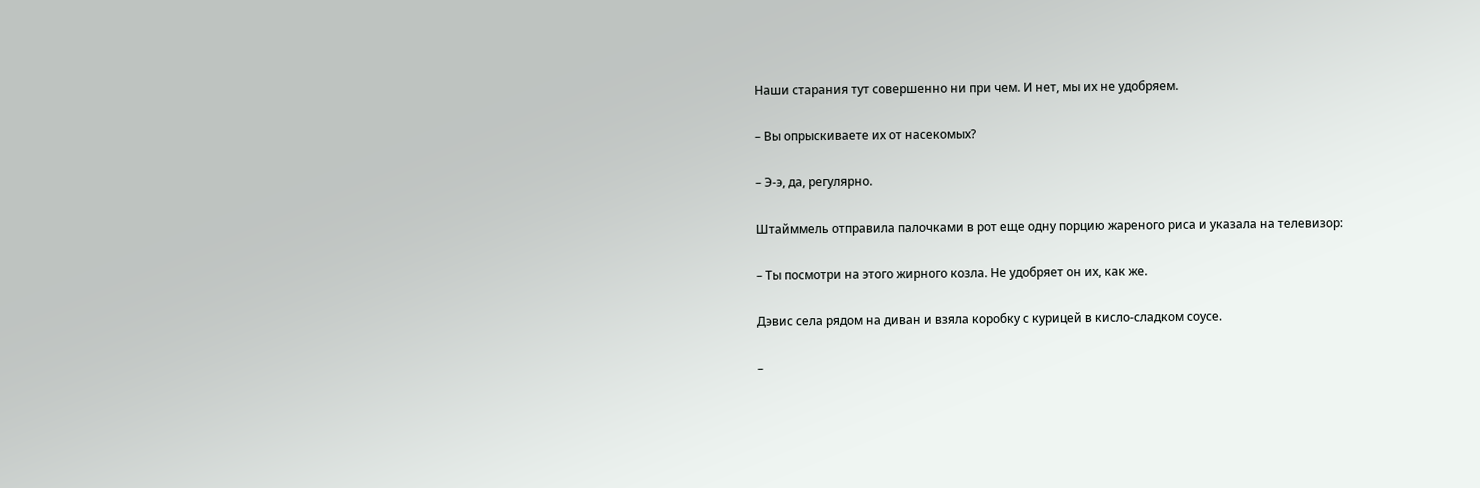Наши старания тут совершенно ни при чем. И нет, мы их не удобряем.

– Вы опрыскиваете их от насекомых?

– Э-э, да, регулярно.

Штайммель отправила палочками в рот еще одну порцию жареного риса и указала на телевизор:

– Ты посмотри на этого жирного козла. Не удобряет он их, как же.

Дэвис села рядом на диван и взяла коробку с курицей в кисло-сладком соусе.

–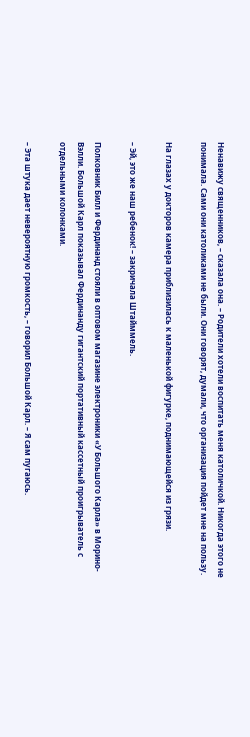Ненавижу священников, – сказала она. – Родители хотели воспитать меня католичкой. Никогда этого не понимала. Сами они католиками не были. Они говорят, думали, что организация пойдет мне на пользу.

На глазах у докторов камера приблизилась к маленькой фигурке, поднимающейся из грязи.

– Эй, это же наш ребенок! – закричала Штайммель.

Полковник Билл и Фердинанд стояли в оптовом магазине электроники «У Большого Карла» в Морино-Вэлли. Большой Карл показывал Фердинанду гигантский портативный кассетный проигрыватель с отдельными колонками.

– Эта штука дает невероятную громкость, – говорил Большой Карл. – Я сам пугаюсь.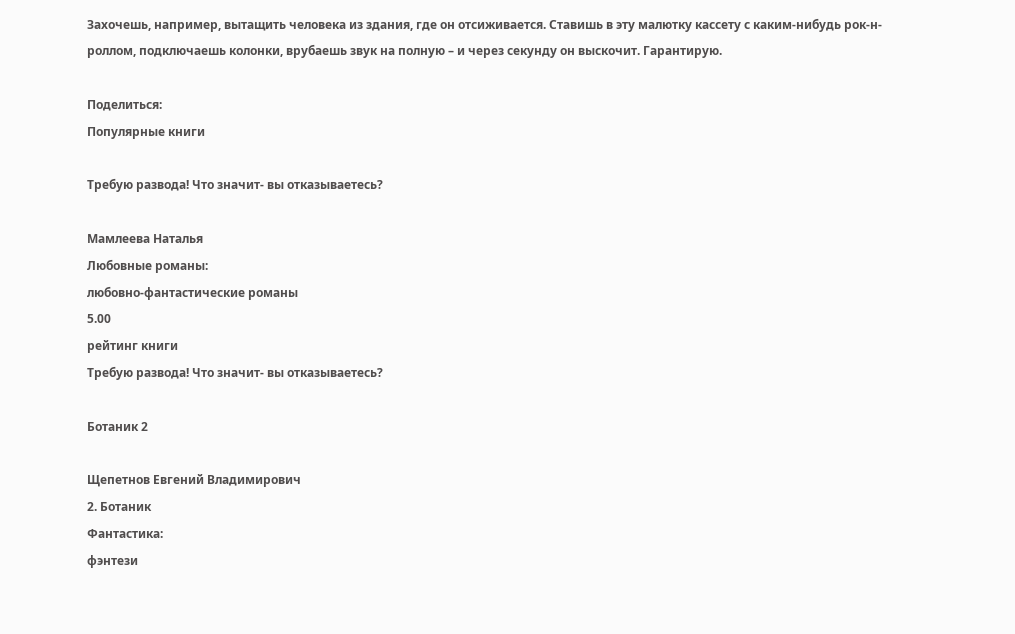Захочешь, например, вытащить человека из здания, где он отсиживается. Ставишь в эту малютку кассету с каким-нибудь рок-н-роллом, подключаешь колонки, врубаешь звук на полную – и через секунду он выскочит. Гарантирую.

Поделиться:
Популярные книги

Требую развода! Что значит- вы отказываетесь?

Мамлеева Наталья
Любовные романы:
любовно-фантастические романы
5.00
рейтинг книги
Требую развода! Что значит- вы отказываетесь?

Ботаник 2

Щепетнов Евгений Владимирович
2. Ботаник
Фантастика:
фэнтези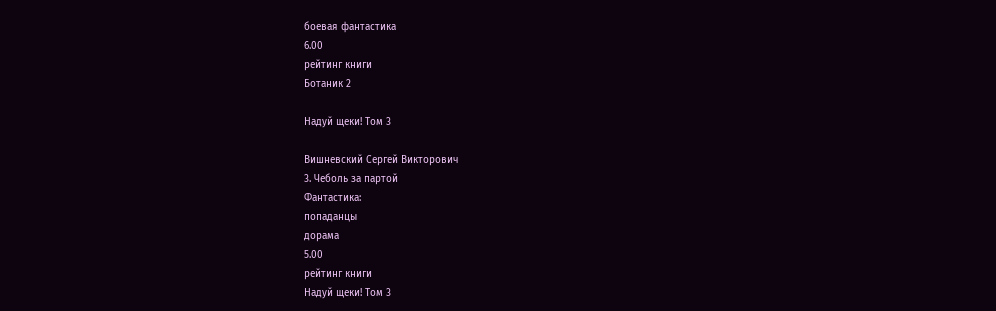боевая фантастика
6.00
рейтинг книги
Ботаник 2

Надуй щеки! Том 3

Вишневский Сергей Викторович
3. Чеболь за партой
Фантастика:
попаданцы
дорама
5.00
рейтинг книги
Надуй щеки! Том 3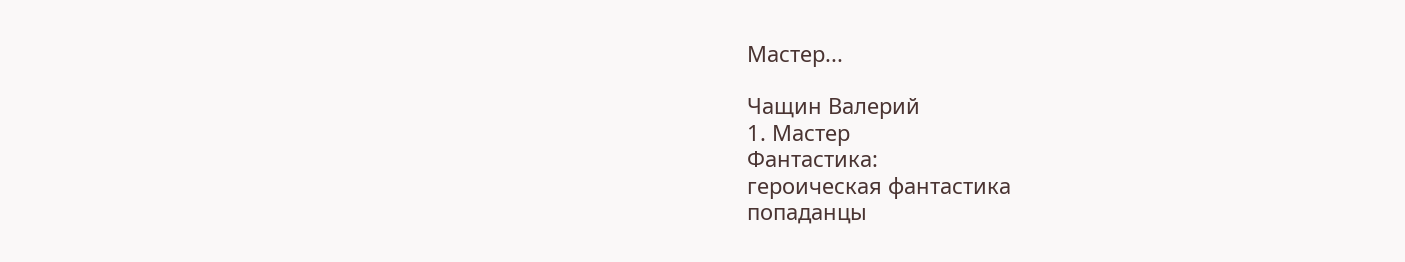Мастер...

Чащин Валерий
1. Мастер
Фантастика:
героическая фантастика
попаданцы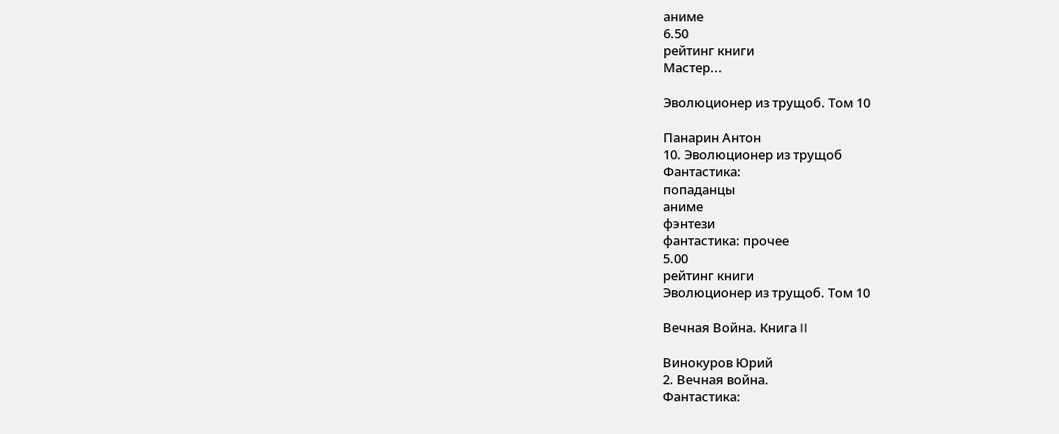аниме
6.50
рейтинг книги
Мастер...

Эволюционер из трущоб. Том 10

Панарин Антон
10. Эволюционер из трущоб
Фантастика:
попаданцы
аниме
фэнтези
фантастика: прочее
5.00
рейтинг книги
Эволюционер из трущоб. Том 10

Вечная Война. Книга II

Винокуров Юрий
2. Вечная война.
Фантастика: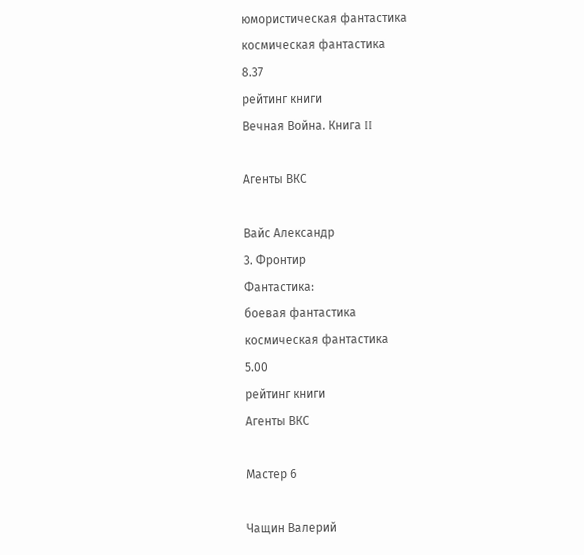юмористическая фантастика
космическая фантастика
8.37
рейтинг книги
Вечная Война. Книга II

Агенты ВКС

Вайс Александр
3. Фронтир
Фантастика:
боевая фантастика
космическая фантастика
5.00
рейтинг книги
Агенты ВКС

Мастер 6

Чащин Валерий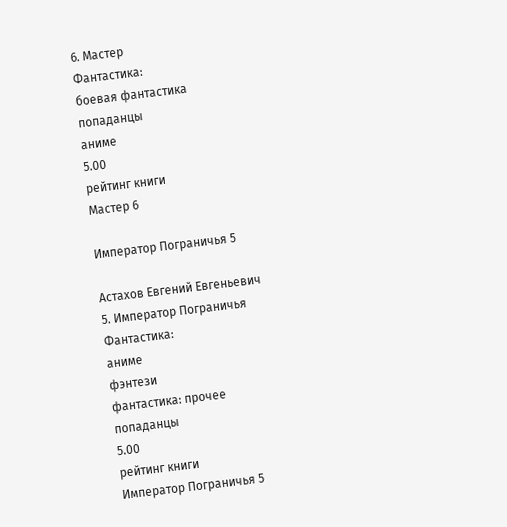6. Мастер
Фантастика:
боевая фантастика
попаданцы
аниме
5.00
рейтинг книги
Мастер 6

Император Пограничья 5

Астахов Евгений Евгеньевич
5. Император Пограничья
Фантастика:
аниме
фэнтези
фантастика: прочее
попаданцы
5.00
рейтинг книги
Император Пограничья 5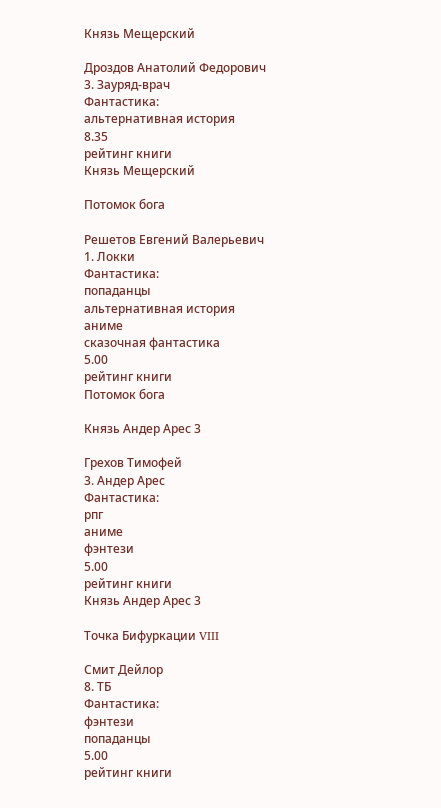Князь Мещерский

Дроздов Анатолий Федорович
3. Зауряд-врач
Фантастика:
альтернативная история
8.35
рейтинг книги
Князь Мещерский

Потомок бога

Решетов Евгений Валерьевич
1. Локки
Фантастика:
попаданцы
альтернативная история
аниме
сказочная фантастика
5.00
рейтинг книги
Потомок бога

Князь Андер Арес 3

Грехов Тимофей
3. Андер Арес
Фантастика:
рпг
аниме
фэнтези
5.00
рейтинг книги
Князь Андер Арес 3

Точка Бифуркации VIII

Смит Дейлор
8. ТБ
Фантастика:
фэнтези
попаданцы
5.00
рейтинг книги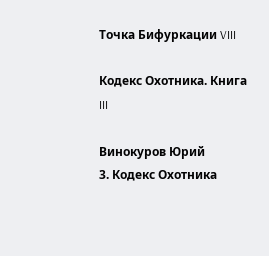Точка Бифуркации VIII

Кодекс Охотника. Книга III

Винокуров Юрий
3. Кодекс Охотника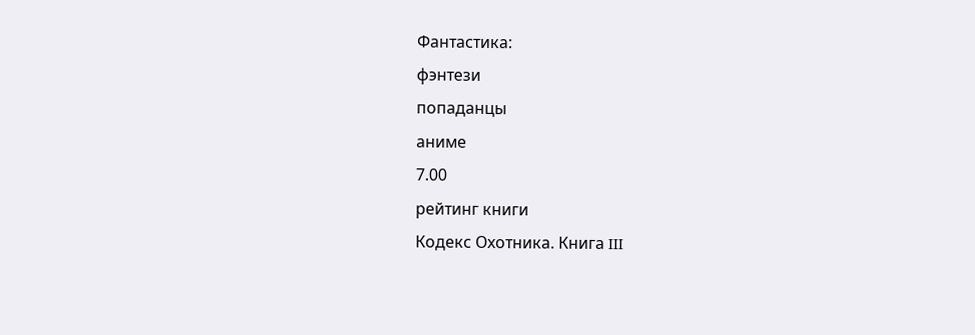Фантастика:
фэнтези
попаданцы
аниме
7.00
рейтинг книги
Кодекс Охотника. Книга III